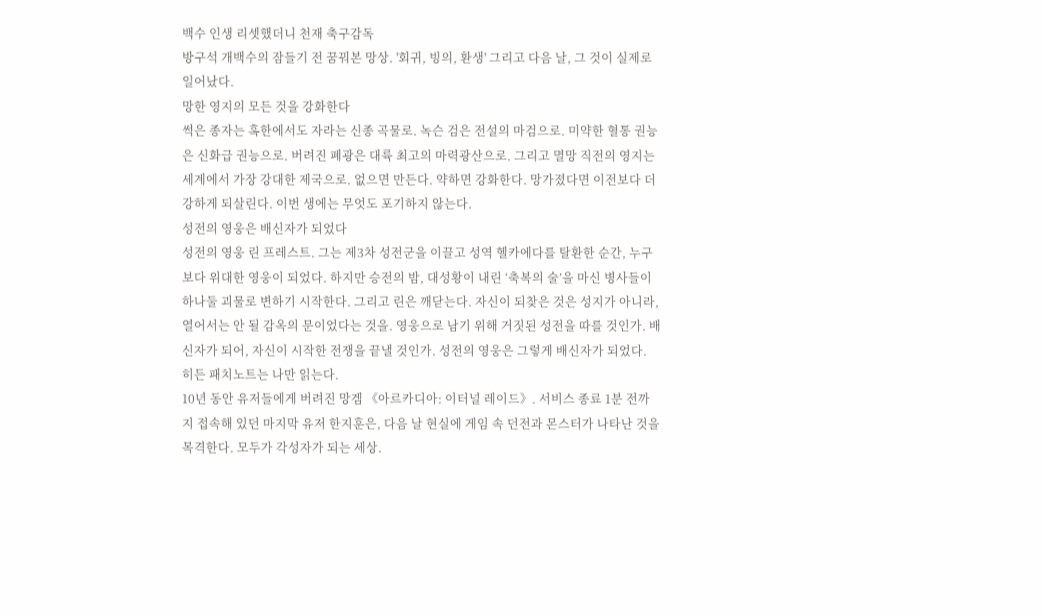백수 인생 리셋했더니 천재 축구감독
방구석 개백수의 잠들기 전 꿈꿔본 망상. '회귀, 빙의, 환생' 그리고 다음 날, 그 것이 실제로 일어났다.
망한 영지의 모든 것을 강화한다
썩은 종자는 혹한에서도 자라는 신종 곡물로. 녹슨 검은 전설의 마검으로. 미약한 혈통 권능은 신화급 권능으로. 버려진 폐광은 대륙 최고의 마력광산으로. 그리고 멸망 직전의 영지는 세계에서 가장 강대한 제국으로. 없으면 만든다. 약하면 강화한다. 망가졌다면 이전보다 더 강하게 되살린다. 이번 생에는 무엇도 포기하지 않는다.
성전의 영웅은 배신자가 되었다
성전의 영웅 린 프레스트. 그는 제3차 성전군을 이끌고 성역 헬카에다를 탈환한 순간, 누구보다 위대한 영웅이 되었다. 하지만 승전의 밤, 대성황이 내린 ‘축복의 술’을 마신 병사들이 하나둘 괴물로 변하기 시작한다. 그리고 린은 깨닫는다. 자신이 되찾은 것은 성지가 아니라, 열어서는 안 될 감옥의 문이었다는 것을. 영웅으로 남기 위해 거짓된 성전을 따를 것인가. 배신자가 되어, 자신이 시작한 전쟁을 끝낼 것인가. 성전의 영웅은 그렇게 배신자가 되었다.
히든 패치노트는 나만 읽는다.
10년 동안 유저들에게 버려진 망겜 《아르카디아: 이터널 레이드》. 서비스 종료 1분 전까지 접속해 있던 마지막 유저 한지훈은, 다음 날 현실에 게임 속 던전과 몬스터가 나타난 것을 목격한다. 모두가 각성자가 되는 세상.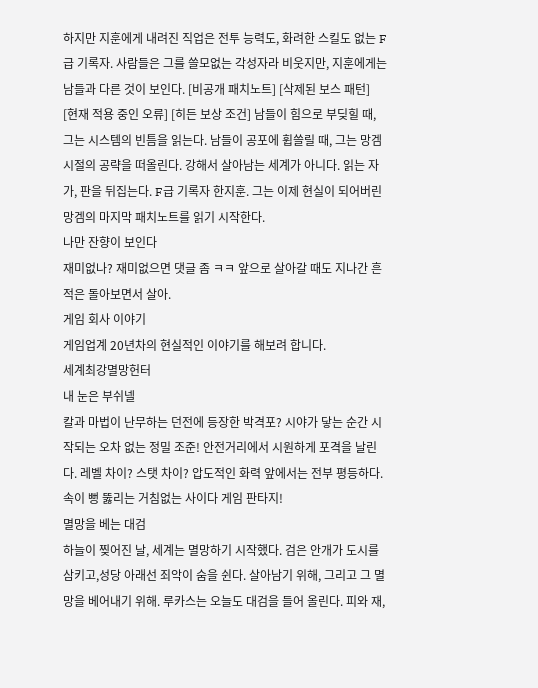하지만 지훈에게 내려진 직업은 전투 능력도, 화려한 스킬도 없는 F급 기록자. 사람들은 그를 쓸모없는 각성자라 비웃지만, 지훈에게는 남들과 다른 것이 보인다. [비공개 패치노트] [삭제된 보스 패턴] [현재 적용 중인 오류] [히든 보상 조건] 남들이 힘으로 부딪힐 때, 그는 시스템의 빈틈을 읽는다. 남들이 공포에 휩쓸릴 때, 그는 망겜 시절의 공략을 떠올린다. 강해서 살아남는 세계가 아니다. 읽는 자가, 판을 뒤집는다. F급 기록자 한지훈. 그는 이제 현실이 되어버린 망겜의 마지막 패치노트를 읽기 시작한다.
나만 잔향이 보인다
재미없나? 재미없으면 댓글 좀 ㅋㅋ 앞으로 살아갈 때도 지나간 흔적은 돌아보면서 살아.
게임 회사 이야기
게임업계 20년차의 현실적인 이야기를 해보려 합니다.
세계최강멸망헌터
내 눈은 부쉬넬
칼과 마법이 난무하는 던전에 등장한 박격포? 시야가 닿는 순간 시작되는 오차 없는 정밀 조준! 안전거리에서 시원하게 포격을 날린다. 레벨 차이? 스탯 차이? 압도적인 화력 앞에서는 전부 평등하다. 속이 뻥 뚫리는 거침없는 사이다 게임 판타지!
멸망을 베는 대검
하늘이 찢어진 날, 세계는 멸망하기 시작했다. 검은 안개가 도시를 삼키고,성당 아래선 죄악이 숨을 쉰다. 살아남기 위해, 그리고 그 멸망을 베어내기 위해. 루카스는 오늘도 대검을 들어 올린다. 피와 재,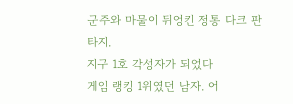군주와 마물이 뒤엉킨 정통 다크 판타지.
지구 1호 각성자가 되었다
게임 랭킹 1위였던 남자. 어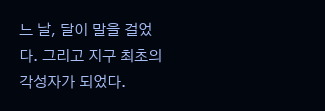느 날, 달이 말을 걸었다. 그리고 지구 최초의 각성자가 되었다.